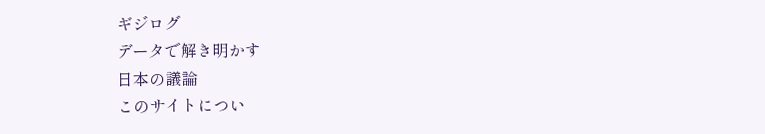ギジログ
データで解き明かす
日本の議論
このサイトについ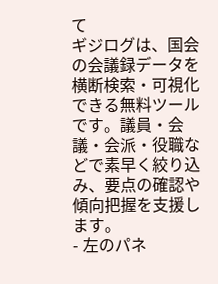て
ギジログは、国会の会議録データを横断検索・可視化できる無料ツールです。議員・会議・会派・役職などで素早く絞り込み、要点の確認や傾向把握を支援します。
- 左のパネ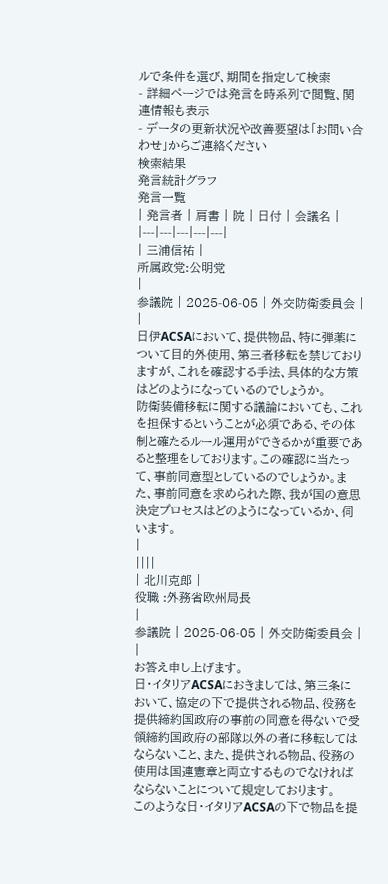ルで条件を選び、期間を指定して検索
- 詳細ページでは発言を時系列で閲覧、関連情報も表示
- データの更新状況や改善要望は「お問い合わせ」からご連絡ください
検索結果
発言統計グラフ
発言一覧
| 発言者 | 肩書 | 院 | 日付 | 会議名 |
|---|---|---|---|---|
| 三浦信祐 |
所属政党:公明党
|
参議院 | 2025-06-05 | 外交防衛委員会 |
|
日伊ACSAにおいて、提供物品、特に弾薬について目的外使用、第三者移転を禁じておりますが、これを確認する手法、具体的な方策はどのようになっているのでしょうか。
防衛装備移転に関する議論においても、これを担保するということが必須である、その体制と確たるルール運用ができるかが重要であると整理をしております。この確認に当たって、事前同意型としているのでしょうか。また、事前同意を求められた際、我が国の意思決定プロセスはどのようになっているか、伺います。
|
||||
| 北川克郎 |
役職 :外務省欧州局長
|
参議院 | 2025-06-05 | 外交防衛委員会 |
|
お答え申し上げます。
日・イタリアACSAにおきましては、第三条において、協定の下で提供される物品、役務を提供締約国政府の事前の同意を得ないで受領締約国政府の部隊以外の者に移転してはならないこと、また、提供される物品、役務の使用は国連憲章と両立するものでなければならないことについて規定しております。
このような日・イタリアACSAの下で物品を提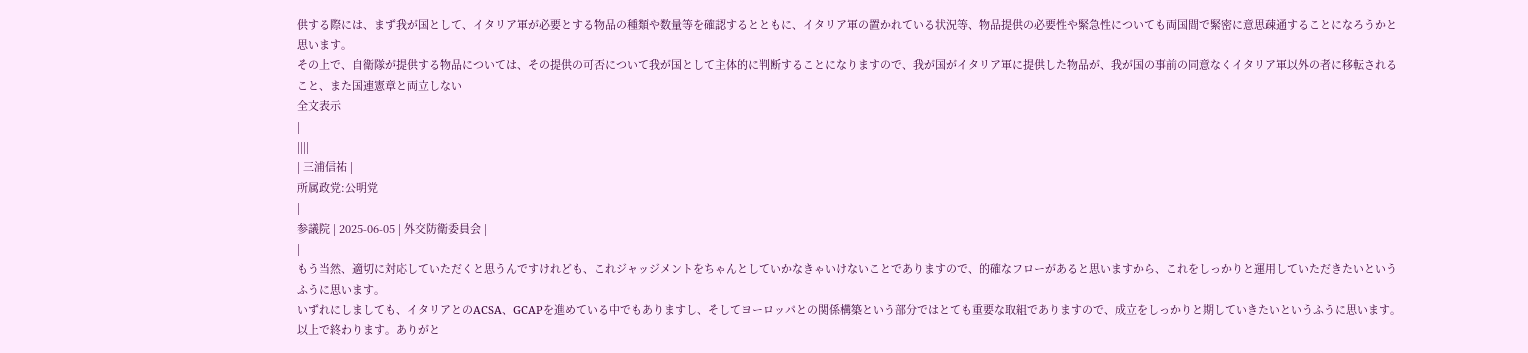供する際には、まず我が国として、イタリア軍が必要とする物品の種類や数量等を確認するとともに、イタリア軍の置かれている状況等、物品提供の必要性や緊急性についても両国間で緊密に意思疎通することになろうかと思います。
その上で、自衛隊が提供する物品については、その提供の可否について我が国として主体的に判断することになりますので、我が国がイタリア軍に提供した物品が、我が国の事前の同意なくイタリア軍以外の者に移転されること、また国連憲章と両立しない
全文表示
|
||||
| 三浦信祐 |
所属政党:公明党
|
参議院 | 2025-06-05 | 外交防衛委員会 |
|
もう当然、適切に対応していただくと思うんですけれども、これジャッジメントをちゃんとしていかなきゃいけないことでありますので、的確なフローがあると思いますから、これをしっかりと運用していただきたいというふうに思います。
いずれにしましても、イタリアとのACSA、GCAPを進めている中でもありますし、そしてヨーロッパとの関係構築という部分ではとても重要な取組でありますので、成立をしっかりと期していきたいというふうに思います。
以上で終わります。ありがと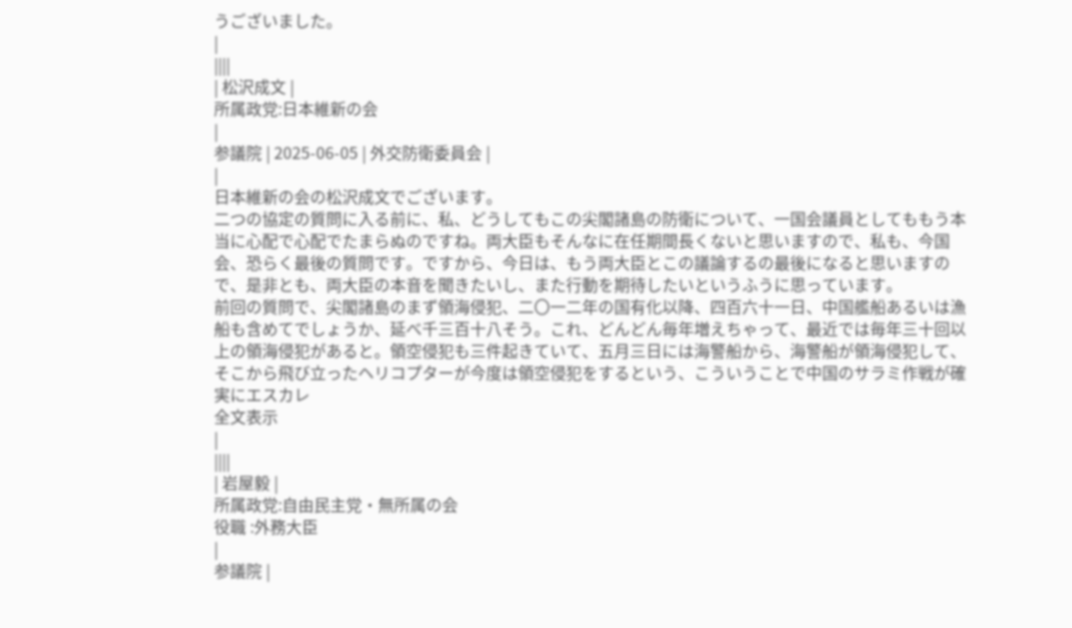うございました。
|
||||
| 松沢成文 |
所属政党:日本維新の会
|
参議院 | 2025-06-05 | 外交防衛委員会 |
|
日本維新の会の松沢成文でございます。
二つの協定の質問に入る前に、私、どうしてもこの尖閣諸島の防衛について、一国会議員としてももう本当に心配で心配でたまらぬのですね。両大臣もそんなに在任期間長くないと思いますので、私も、今国会、恐らく最後の質問です。ですから、今日は、もう両大臣とこの議論するの最後になると思いますので、是非とも、両大臣の本音を聞きたいし、また行動を期待したいというふうに思っています。
前回の質問で、尖閣諸島のまず領海侵犯、二〇一二年の国有化以降、四百六十一日、中国艦船あるいは漁船も含めてでしょうか、延べ千三百十八そう。これ、どんどん毎年増えちゃって、最近では毎年三十回以上の領海侵犯があると。領空侵犯も三件起きていて、五月三日には海警船から、海警船が領海侵犯して、そこから飛び立ったヘリコプターが今度は領空侵犯をするという、こういうことで中国のサラミ作戦が確実にエスカレ
全文表示
|
||||
| 岩屋毅 |
所属政党:自由民主党・無所属の会
役職 :外務大臣
|
参議院 |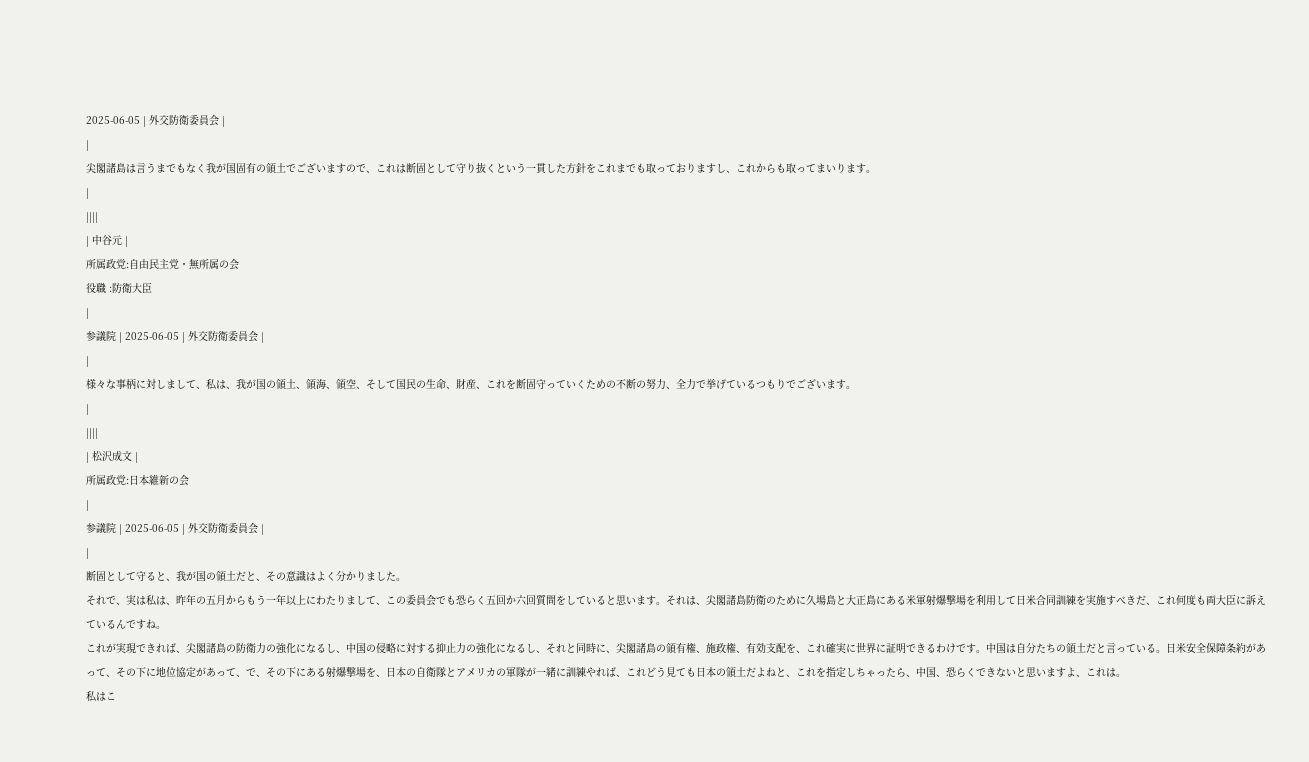2025-06-05 | 外交防衛委員会 |
|
尖閣諸島は言うまでもなく我が国固有の領土でございますので、これは断固として守り抜くという一貫した方針をこれまでも取っておりますし、これからも取ってまいります。
|
||||
| 中谷元 |
所属政党:自由民主党・無所属の会
役職 :防衛大臣
|
参議院 | 2025-06-05 | 外交防衛委員会 |
|
様々な事柄に対しまして、私は、我が国の領土、領海、領空、そして国民の生命、財産、これを断固守っていくための不断の努力、全力で挙げているつもりでございます。
|
||||
| 松沢成文 |
所属政党:日本維新の会
|
参議院 | 2025-06-05 | 外交防衛委員会 |
|
断固として守ると、我が国の領土だと、その意識はよく分かりました。
それで、実は私は、昨年の五月からもう一年以上にわたりまして、この委員会でも恐らく五回か六回質問をしていると思います。それは、尖閣諸島防衛のために久場島と大正島にある米軍射爆撃場を利用して日米合同訓練を実施すべきだ、これ何度も両大臣に訴えているんですね。
これが実現できれば、尖閣諸島の防衛力の強化になるし、中国の侵略に対する抑止力の強化になるし、それと同時に、尖閣諸島の領有権、施政権、有効支配を、これ確実に世界に証明できるわけです。中国は自分たちの領土だと言っている。日米安全保障条約があって、その下に地位協定があって、で、その下にある射爆撃場を、日本の自衛隊とアメリカの軍隊が一緒に訓練やれば、これどう見ても日本の領土だよねと、これを指定しちゃったら、中国、恐らくできないと思いますよ、これは。
私はこ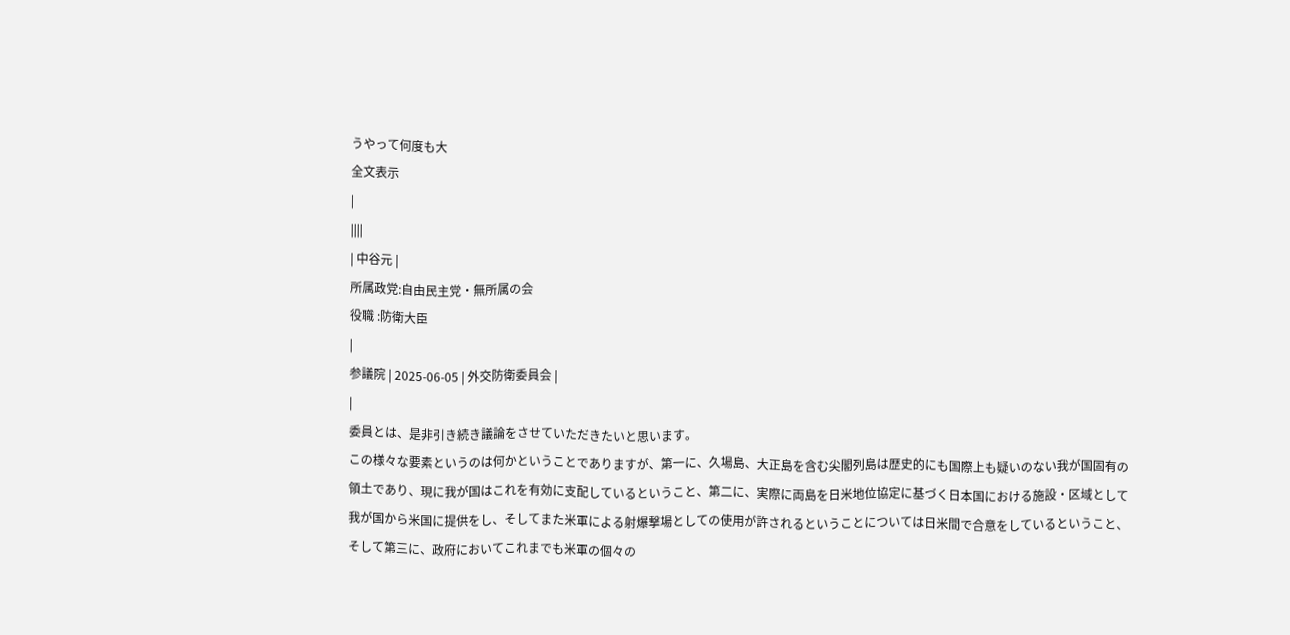うやって何度も大
全文表示
|
||||
| 中谷元 |
所属政党:自由民主党・無所属の会
役職 :防衛大臣
|
参議院 | 2025-06-05 | 外交防衛委員会 |
|
委員とは、是非引き続き議論をさせていただきたいと思います。
この様々な要素というのは何かということでありますが、第一に、久場島、大正島を含む尖閣列島は歴史的にも国際上も疑いのない我が国固有の領土であり、現に我が国はこれを有効に支配しているということ、第二に、実際に両島を日米地位協定に基づく日本国における施設・区域として我が国から米国に提供をし、そしてまた米軍による射爆撃場としての使用が許されるということについては日米間で合意をしているということ、そして第三に、政府においてこれまでも米軍の個々の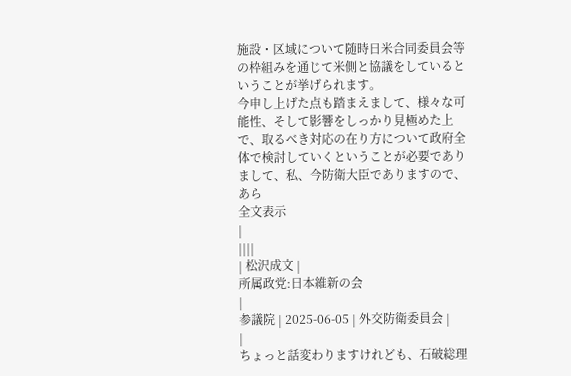施設・区域について随時日米合同委員会等の枠組みを通じて米側と協議をしているということが挙げられます。
今申し上げた点も踏まえまして、様々な可能性、そして影響をしっかり見極めた上で、取るべき対応の在り方について政府全体で検討していくということが必要でありまして、私、今防衛大臣でありますので、あら
全文表示
|
||||
| 松沢成文 |
所属政党:日本維新の会
|
参議院 | 2025-06-05 | 外交防衛委員会 |
|
ちょっと話変わりますけれども、石破総理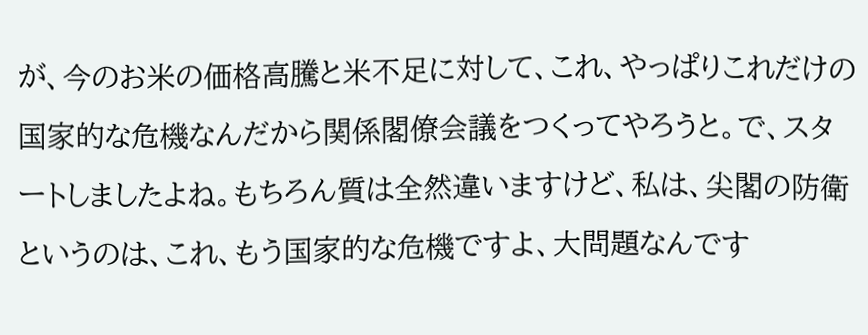が、今のお米の価格高騰と米不足に対して、これ、やっぱりこれだけの国家的な危機なんだから関係閣僚会議をつくってやろうと。で、スタートしましたよね。もちろん質は全然違いますけど、私は、尖閣の防衛というのは、これ、もう国家的な危機ですよ、大問題なんです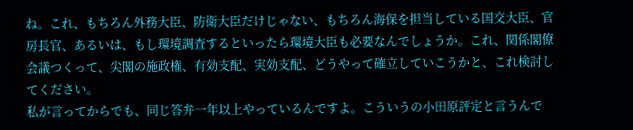ね。これ、もちろん外務大臣、防衛大臣だけじゃない、もちろん海保を担当している国交大臣、官房長官、あるいは、もし環境調査するといったら環境大臣も必要なんでしょうか。これ、関係閣僚会議つくって、尖閣の施政権、有効支配、実効支配、どうやって確立していこうかと、これ検討してください。
私が言ってからでも、同じ答弁一年以上やっているんですよ。こういうの小田原評定と言うんで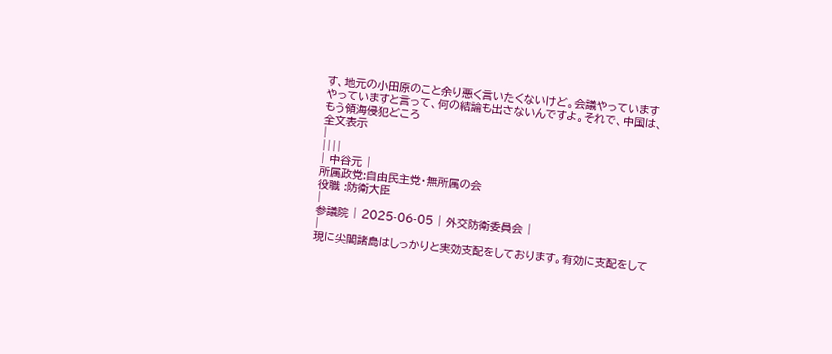す、地元の小田原のこと余り悪く言いたくないけど。会議やっていますやっていますと言って、何の結論も出さないんですよ。それで、中国は、もう領海侵犯どころ
全文表示
|
||||
| 中谷元 |
所属政党:自由民主党・無所属の会
役職 :防衛大臣
|
参議院 | 2025-06-05 | 外交防衛委員会 |
|
現に尖閣諸島はしっかりと実効支配をしております。有効に支配をして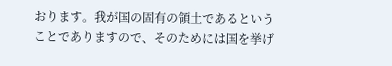おります。我が国の固有の領土であるということでありますので、そのためには国を挙げ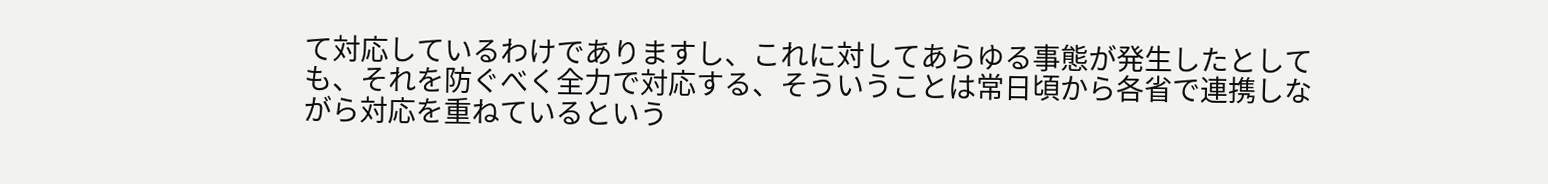て対応しているわけでありますし、これに対してあらゆる事態が発生したとしても、それを防ぐべく全力で対応する、そういうことは常日頃から各省で連携しながら対応を重ねているという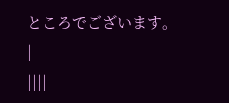ところでございます。
|
||||